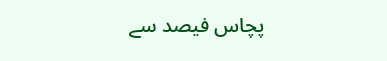پچاس فیصد سے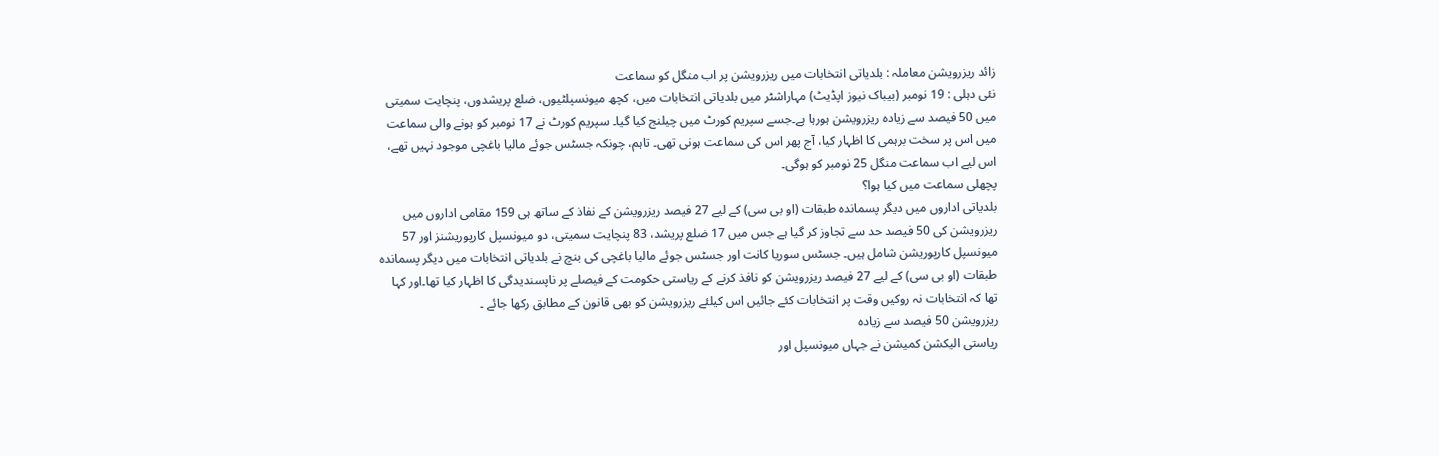زائد ریزرویشن معاملہ : بلدیاتی انتخابات میں ریزرویشن پر اب منگل کو سماعت
نئی دہلی : 19 نومبر (بیباک نیوز اپڈیٹ) مہاراشٹر میں بلدیاتی انتخابات میں، کچھ میونسپلٹیوں، ضلع پریشدوں، پنچایت سمیتی میں 50 فیصد سے زیادہ ریزرویشن ہورہا ہے۔جسے سپریم کورٹ میں چیلنج کیا گیا۔ سپریم کورٹ نے 17 نومبر کو ہونے والی سماعت میں اس پر سخت برہمی کا اظہار کیا، آج پھر اس کی سماعت ہونی تھی۔ تاہم، چونکہ جسٹس جوئے مالیا باغچی موجود نہیں تھے، اس لیے اب سماعت منگل 25 نومبر کو ہوگی۔
پچھلی سماعت میں کیا ہوا؟
بلدیاتی اداروں میں دیگر پسماندہ طبقات (او بی سی) کے لیے 27 فیصد ریزرویشن کے نفاذ کے ساتھ ہی 159 مقامی اداروں میں ریزرویشن کی 50 فیصد حد سے تجاوز کر گیا ہے جس میں 17 ضلع پریشد، 83 پنچایت سمیتی، دو میونسپل کارپوریشنز اور 57 میونسپل کارپوریشن شامل ہیں۔ جسٹس سوریا کانت اور جسٹس جوئے مالیا باغچی کی بنچ نے بلدیاتی انتخابات میں دیگر پسماندہ طبقات (او بی سی) کے لیے 27 فیصد ریزرویشن کو نافذ کرنے کے ریاستی حکومت کے فیصلے پر ناپسندیدگی کا اظہار کیا تھا۔اور کہا تھا کہ انتخابات نہ روکیں وقت پر انتخابات کئے جائیں اس کیلئے ریزرویشن کو بھی قانون کے مطابق رکھا جائے ۔
ریزرویشن 50 فیصد سے زیادہ
ریاستی الیکشن کمیشن نے جہاں میونسپل اور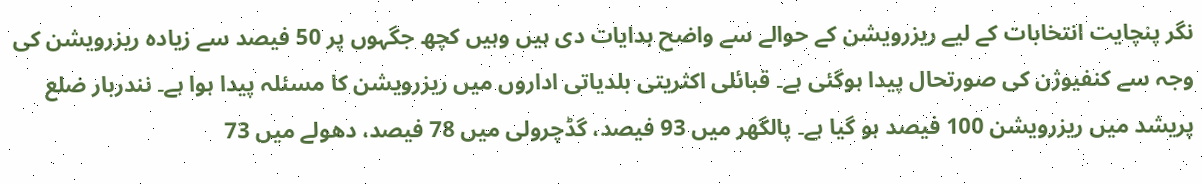نگر پنچایت انتخابات کے لیے ریزرویشن کے حوالے سے واضح ہدایات دی ہیں وہیں کچھ جگہوں پر 50 فیصد سے زیادہ ریزرویشن کی وجہ سے کنفیوژن کی صورتحال پیدا ہوگئی ہے۔ قبائلی اکثریتی بلدیاتی اداروں میں ریزرویشن کا مسئلہ پیدا ہوا ہے۔ نندربار ضلع پریشد میں ریزرویشن 100 فیصد ہو گیا ہے۔ پالگھر میں 93 فیصد، گڈچرولی میں 78 فیصد، دھولے میں 73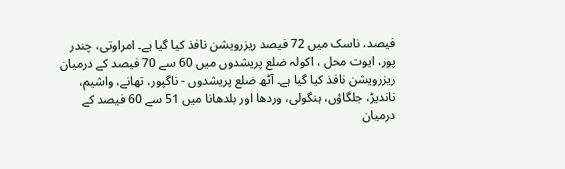فیصد، ناسک میں 72 فیصد ریزرویشن نافذ کیا گیا ہے۔ امراوتی، چندر پور، ایوت محل ، اکولہ ضلع پریشدوں میں 60 سے 70 فیصد کے درمیان ریزرویشن نافذ کیا گیا ہے۔ آٹھ ضلع پریشدوں - ناگپور، تھانے، واشیم، ناندیڑ، جلگاؤں، ہنگولی، وردھا اور بلدھانا میں 51 سے 60 فیصد کے درمیان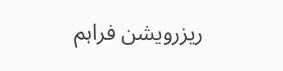ریزرویشن فراہم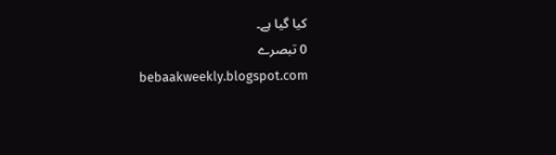کیا گیا ہے۔
0 تبصرے
bebaakweekly.blogspot.com